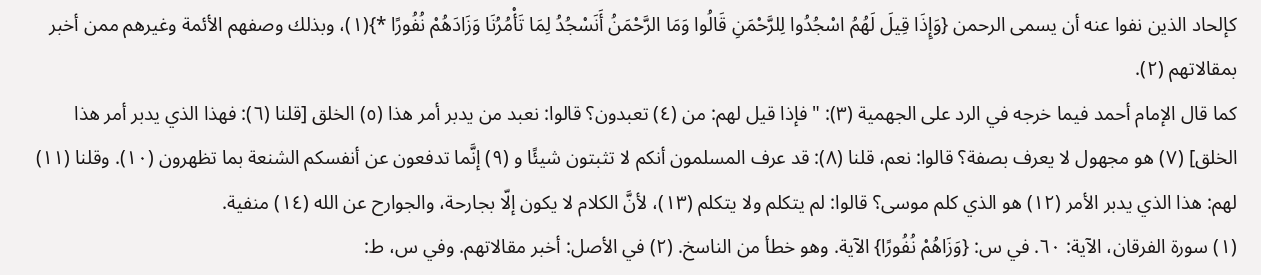كإلحاد الذين نفوا عنه أن يسمى الرحمن {وَإِذَا قِيلَ لَهُمُ اسْجُدُوا لِلرَّحْمَنِ قَالُوا وَمَا الرَّحْمَنُ أَنَسْجُدُ لِمَا تَأْمُرُنَا وَزَادَهُمْ نُفُورًا *}(١)، وبذلك وصفهم الأئمة وغيرهم ممن أخبر بمقالاتهم (٢).
كما قال الإمام أحمد فيما خرجه في الرد على الجهمية (٣): "فإذا قيل لهم: من (٤) تعبدون؟ قالوا: نعبد من يدبر أمر هذا (٥) الخلق [قلنا (٦): فهذا الذي يدبر أمر هذا الخلق] (٧) هو مجهول لا يعرف بصفة؟ قالوا: نعم، قلنا (٨): قد عرف المسلمون أنكم لا تثبتون شيئًا و (٩) إنَّما تدفعون عن أنفسكم الشنعة بما تظهرون (١٠). وقلنا (١١) لهم: هذا الذي يدبر الأمر (١٢) هو الذي كلم موسى؟ قالوا: لم يتكلم ولا يتكلم (١٣)، لأنَّ الكلام لا يكون إلّا بجارحة، والجوارح عن الله (١٤) منفية.
(١) سورة الفرقان، الآية: ٦٠. في س: {وَزَاهُمْ نُفُورًا} الآية. وهو خطأ من الناسخ. (٢) في الأصل: أخبر مقالاتهم. وفي س، ط: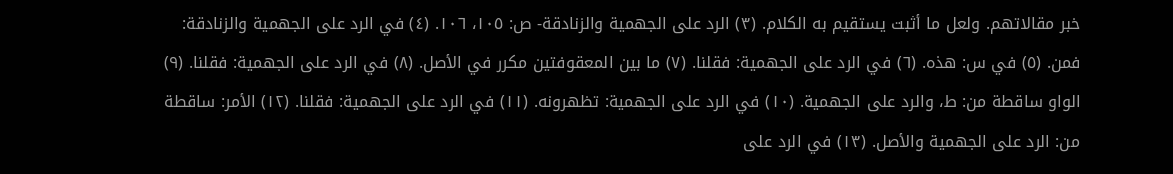خبر مقالاتهم. ولعل ما أثبت يستقيم به الكلام. (٣) الرد على الجهمية والزنادقة- ص: ١٠٥، ١٠٦. (٤) في الرد على الجهمية والزنادقة: فمن. (٥) في س: هذه. (٦) في الرد على الجهمية: فقلنا. (٧) ما بين المعقوفتين مكرر في الأصل. (٨) في الرد على الجهمية: فقلنا. (٩) الواو ساقطة من: ط، والرد على الجهمية. (١٠) في الرد على الجهمية: تظهرونه. (١١) في الرد على الجهمية: فقلنا. (١٢) الأمر: ساقطة من: الرد على الجهمية والأصل. (١٣) في الرد على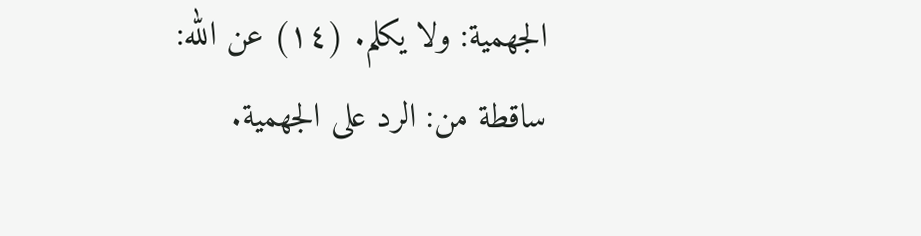الجهمية: ولا يكلم. (١٤) عن الله: ساقطة من: الرد على الجهمية.